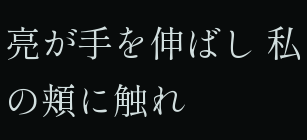亮が手を伸ばし 私の頬に触れ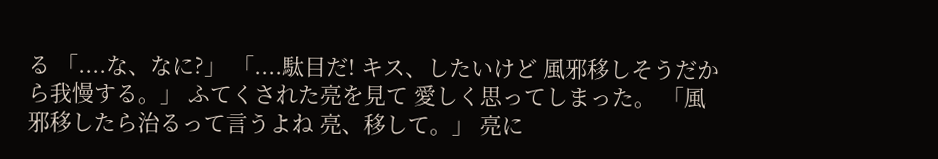る 「....な、なに?」 「....駄目だ! キス、したいけど 風邪移しそうだから我慢する。」 ふてくされた亮を見て 愛しく思ってしまった。 「風邪移したら治るって言うよね 亮、移して。」 亮に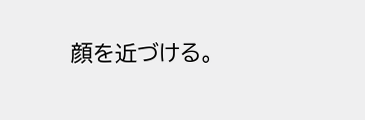顔を近づける。